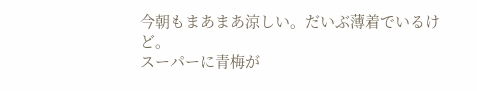今朝もまあまあ涼しい。だいぶ薄着でいるけど。
スーパーに青梅が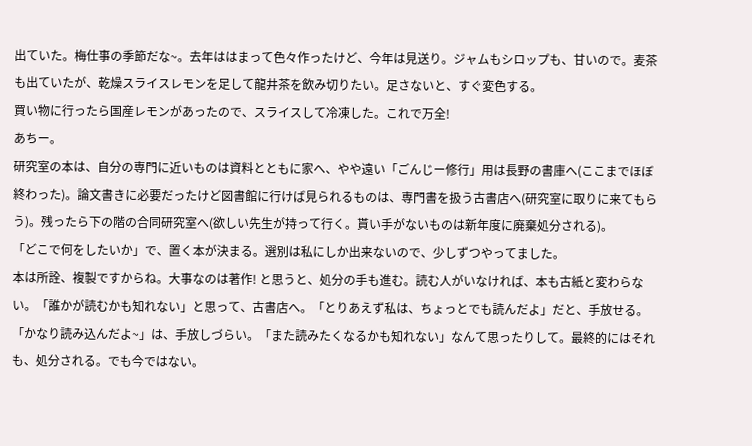出ていた。梅仕事の季節だな~。去年ははまって色々作ったけど、今年は見送り。ジャムもシロップも、甘いので。麦茶も出ていたが、乾燥スライスレモンを足して龍井茶を飲み切りたい。足さないと、すぐ変色する。
買い物に行ったら国産レモンがあったので、スライスして冷凍した。これで万全!
あちー。
研究室の本は、自分の専門に近いものは資料とともに家へ、やや遠い「ごんじー修行」用は長野の書庫へ(ここまでほぼ終わった)。論文書きに必要だったけど図書館に行けば見られるものは、専門書を扱う古書店へ(研究室に取りに来てもらう)。残ったら下の階の合同研究室へ(欲しい先生が持って行く。貰い手がないものは新年度に廃棄処分される)。
「どこで何をしたいか」で、置く本が決まる。選別は私にしか出来ないので、少しずつやってました。
本は所詮、複製ですからね。大事なのは著作! と思うと、処分の手も進む。読む人がいなければ、本も古紙と変わらない。「誰かが読むかも知れない」と思って、古書店へ。「とりあえず私は、ちょっとでも読んだよ」だと、手放せる。「かなり読み込んだよ~」は、手放しづらい。「また読みたくなるかも知れない」なんて思ったりして。最終的にはそれも、処分される。でも今ではない。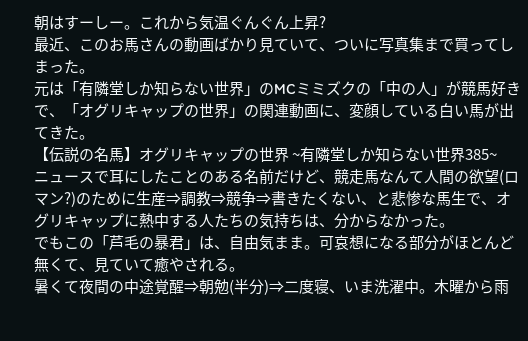朝はすーしー。これから気温ぐんぐん上昇?
最近、このお馬さんの動画ばかり見ていて、ついに写真集まで買ってしまった。
元は「有隣堂しか知らない世界」のMCミミズクの「中の人」が競馬好きで、「オグリキャップの世界」の関連動画に、変顔している白い馬が出てきた。
【伝説の名馬】オグリキャップの世界 ~有隣堂しか知らない世界385~
ニュースで耳にしたことのある名前だけど、競走馬なんて人間の欲望(ロマン?)のために生産⇒調教⇒競争⇒書きたくない、と悲惨な馬生で、オグリキャップに熱中する人たちの気持ちは、分からなかった。
でもこの「芦毛の暴君」は、自由気まま。可哀想になる部分がほとんど無くて、見ていて癒やされる。
暑くて夜間の中途覚醒⇒朝勉(半分)⇒二度寝、いま洗濯中。木曜から雨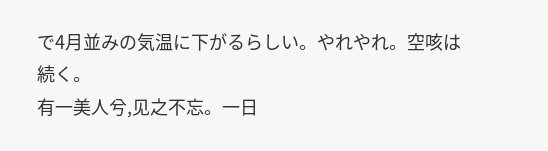で4月並みの気温に下がるらしい。やれやれ。空咳は続く。
有一美人兮,见之不忘。一日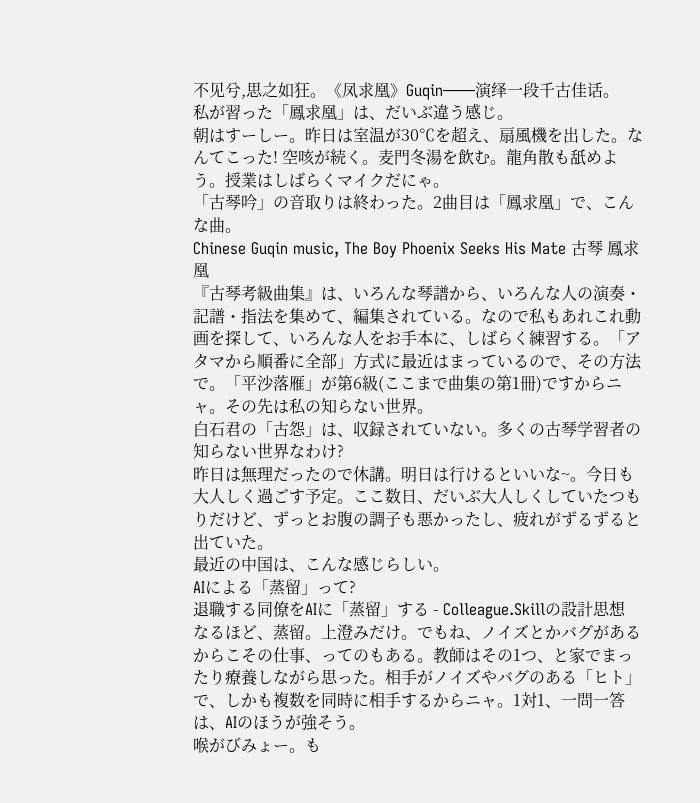不见兮,思之如狂。《凤求凰》Guqin——演绎一段千古佳话。
私が習った「鳳求凰」は、だいぶ違う感じ。
朝はすーしー。昨日は室温が30℃を超え、扇風機を出した。なんてこった! 空咳が続く。麦門冬湯を飲む。龍角散も舐めよう。授業はしばらくマイクだにゃ。
「古琴吟」の音取りは終わった。2曲目は「鳳求凰」で、こんな曲。
Chinese Guqin music, The Boy Phoenix Seeks His Mate 古琴 鳳求凰
『古琴考級曲集』は、いろんな琴譜から、いろんな人の演奏・記譜・指法を集めて、編集されている。なので私もあれこれ動画を探して、いろんな人をお手本に、しばらく練習する。「アタマから順番に全部」方式に最近はまっているので、その方法で。「平沙落雁」が第6級(ここまで曲集の第1冊)ですからニャ。その先は私の知らない世界。
白石君の「古怨」は、収録されていない。多くの古琴学習者の知らない世界なわけ?
昨日は無理だったので休講。明日は行けるといいな~。今日も大人しく過ごす予定。ここ数日、だいぶ大人しくしていたつもりだけど、ずっとお腹の調子も悪かったし、疲れがずるずると出ていた。
最近の中国は、こんな感じらしい。
AIによる「蒸留」って?
退職する同僚をAIに「蒸留」する - Colleague.Skillの設計思想
なるほど、蒸留。上澄みだけ。でもね、ノイズとかバグがあるからこその仕事、ってのもある。教師はその1つ、と家でまったり療養しながら思った。相手がノイズやバグのある「ヒト」で、しかも複数を同時に相手するからニャ。1対1、一問一答は、AIのほうが強そう。
喉がびみょー。も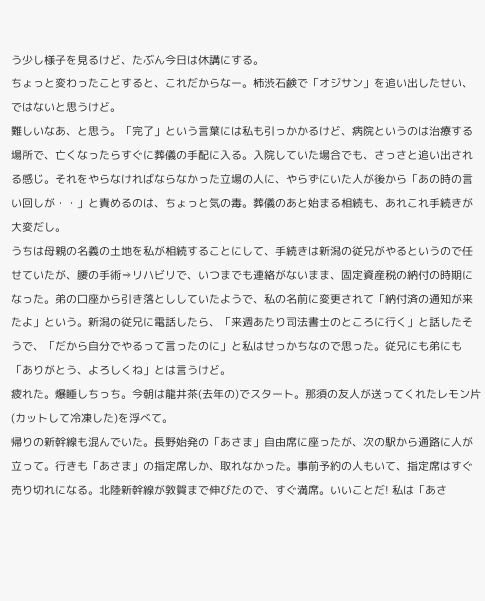う少し様子を見るけど、たぶん今日は休講にする。
ちょっと変わったことすると、これだからなー。柿渋石鹸で「オジサン」を追い出したせい、ではないと思うけど。
難しいなあ、と思う。「完了」という言葉には私も引っかかるけど、病院というのは治療する場所で、亡くなったらすぐに葬儀の手配に入る。入院していた場合でも、さっさと追い出される感じ。それをやらなければならなかった立場の人に、やらずにいた人が後から「あの時の言い回しが・・」と責めるのは、ちょっと気の毒。葬儀のあと始まる相続も、あれこれ手続きが大変だし。
うちは母親の名義の土地を私が相続することにして、手続きは新潟の従兄がやるというので任せていたが、腰の手術⇒リハビリで、いつまでも連絡がないまま、固定資産税の納付の時期になった。弟の口座から引き落とししていたようで、私の名前に変更されて「納付済の通知が来たよ」という。新潟の従兄に電話したら、「来週あたり司法書士のところに行く」と話したそうで、「だから自分でやるって言ったのに」と私はせっかちなので思った。従兄にも弟にも「ありがとう、よろしくね」とは言うけど。
疲れた。爆睡しちっち。今朝は龍井茶(去年の)でスタート。那須の友人が送ってくれたレモン片(カットして冷凍した)を浮べて。
帰りの新幹線も混んでいた。長野始発の「あさま」自由席に座ったが、次の駅から通路に人が立って。行きも「あさま」の指定席しか、取れなかった。事前予約の人もいて、指定席はすぐ売り切れになる。北陸新幹線が敦賀まで伸びたので、すぐ満席。いいことだ! 私は「あさ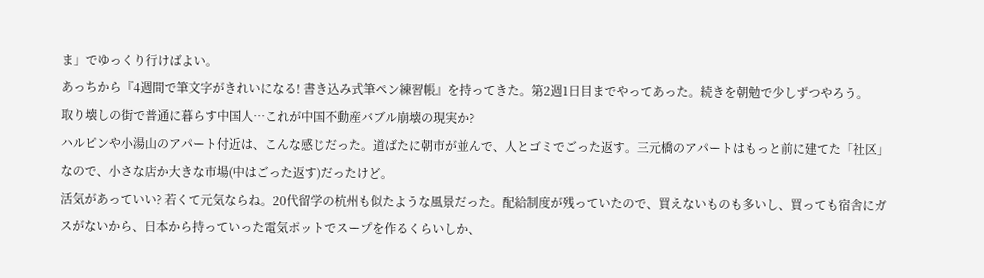ま」でゆっくり行けばよい。
あっちから『4週間で筆文字がきれいになる! 書き込み式筆ペン練習帳』を持ってきた。第2週1日目までやってあった。続きを朝勉で少しずつやろう。
取り壊しの街で普通に暮らす中国人…これが中国不動産バブル崩壊の現実か?
ハルピンや小湯山のアパート付近は、こんな感じだった。道ばたに朝市が並んで、人とゴミでごった返す。三元橋のアパートはもっと前に建てた「社区」なので、小さな店か大きな市場(中はごった返す)だったけど。
活気があっていい? 若くて元気ならね。20代留学の杭州も似たような風景だった。配給制度が残っていたので、買えないものも多いし、買っても宿舎にガスがないから、日本から持っていった電気ポットでスープを作るくらいしか、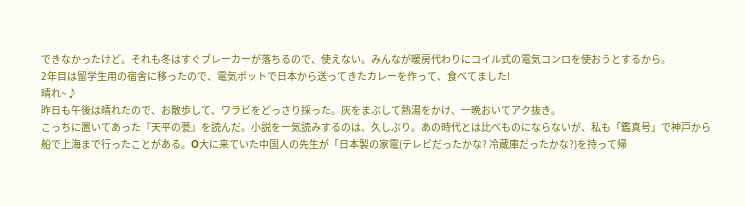できなかったけど。それも冬はすぐブレーカーが落ちるので、使えない。みんなが暖房代わりにコイル式の電気コンロを使おうとするから。
2年目は留学生用の宿舎に移ったので、電気ポットで日本から送ってきたカレーを作って、食べてました!
晴れ~♪
昨日も午後は晴れたので、お散歩して、ワラビをどっさり採った。灰をまぶして熱湯をかけ、一晩おいてアク抜き。
こっちに置いてあった『天平の甍』を読んだ。小説を一気読みするのは、久しぶり。あの時代とは比べものにならないが、私も「鑑真号」で神戸から船で上海まで行ったことがある。O大に来ていた中国人の先生が「日本製の家電(テレビだったかな? 冷蔵庫だったかな?)を持って帰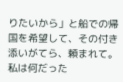りたいから」と船での帰国を希望して、その付き添いがてら、頼まれて。私は何だった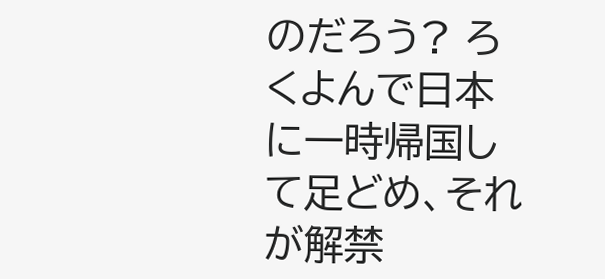のだろう? ろくよんで日本に一時帰国して足どめ、それが解禁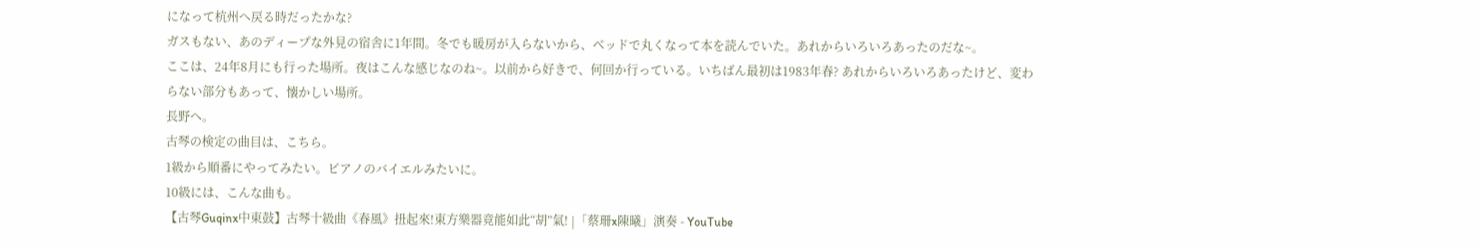になって杭州へ戻る時だったかな?
ガスもない、あのディープな外見の宿舎に1年間。冬でも暖房が入らないから、ベッドで丸くなって本を読んでいた。あれからいろいろあったのだな~。
ここは、24年8月にも行った場所。夜はこんな感じなのね~。以前から好きで、何回か行っている。いちばん最初は1983年春? あれからいろいろあったけど、変わらない部分もあって、懐かしい場所。
長野へ。
古琴の検定の曲目は、こちら。
1級から順番にやってみたい。ピアノのバイエルみたいに。
10級には、こんな曲も。
【古琴Guqinx中東鼓】古琴十級曲《春風》扭起來!東方樂器竟能如此“胡”氣! |「蔡珊x陳曦」演奏 - YouTube